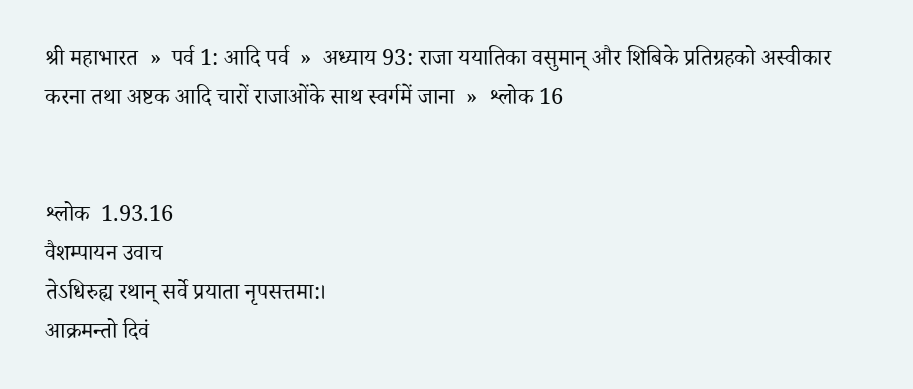श्री महाभारत  »  पर्व 1: आदि पर्व  »  अध्याय 93: राजा ययातिका वसुमान् और शिबिके प्रतिग्रहको अस्वीकार करना तथा अष्टक आदि चारों राजाओंके साथ स्वर्गमें जाना  »  श्लोक 16


श्लोक  1.93.16
वैशम्पायन उवाच
तेऽधिरुह्य रथान् सर्वे प्रयाता नृपसत्तमा:।
आक्रमन्तो दिवं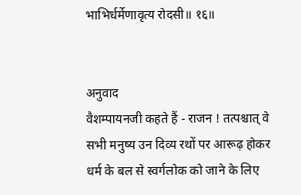भाभिर्धर्मेणावृत्य रोदसी॥ १६॥


अनुवाद
वैशम्पायनजी कहते हैं - राजन ! तत्पश्चात् वे सभी मनुष्य उन दिव्य रथों पर आरूढ़ होकर धर्म के बल से स्वर्गलोक को जाने के लिए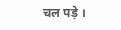चल पड़े ।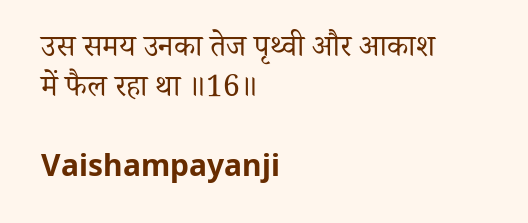उस समय उनका तेज पृथ्वी और आकाश में फैल रहा था ॥16॥

Vaishampayanji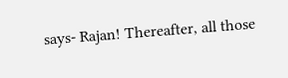says- Rajan! Thereafter, all those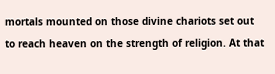mortals mounted on those divine chariots set out to reach heaven on the strength of religion. At that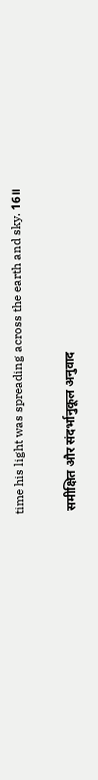time his light was spreading across the earth and sky. 16॥

 समीक्षित और संदर्भानुकूल अनुवाद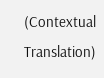(Contextual Translation)